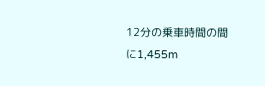12分の乗車時間の間に1,455m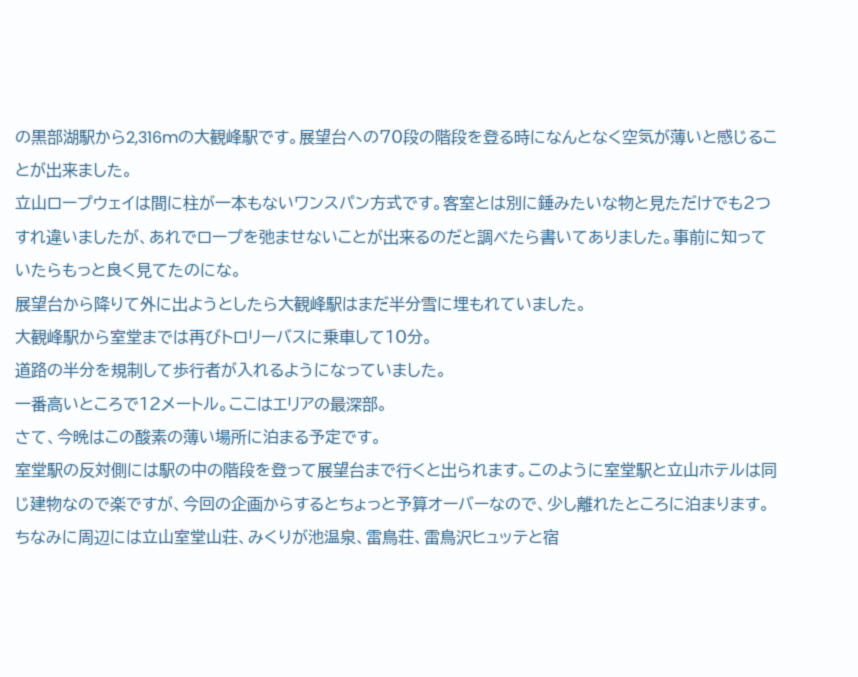の黒部湖駅から2,316mの大観峰駅です。展望台への70段の階段を登る時になんとなく空気が薄いと感じることが出来ました。
立山ロープウェイは間に柱が一本もないワンスパン方式です。客室とは別に錘みたいな物と見ただけでも2つすれ違いましたが、あれでロープを弛ませないことが出来るのだと調べたら書いてありました。事前に知っていたらもっと良く見てたのにな。
展望台から降りて外に出ようとしたら大観峰駅はまだ半分雪に埋もれていました。
大観峰駅から室堂までは再びトロリーバスに乗車して10分。
道路の半分を規制して歩行者が入れるようになっていました。
一番高いところで12メートル。ここはエリアの最深部。
さて、今晩はこの酸素の薄い場所に泊まる予定です。
室堂駅の反対側には駅の中の階段を登って展望台まで行くと出られます。このように室堂駅と立山ホテルは同じ建物なので楽ですが、今回の企画からするとちょっと予算オーバーなので、少し離れたところに泊まります。
ちなみに周辺には立山室堂山荘、みくりが池温泉、雷鳥荘、雷鳥沢ヒュッテと宿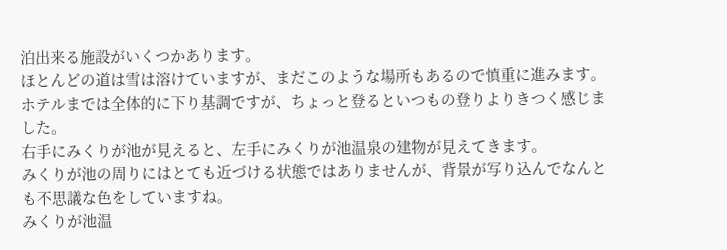泊出来る施設がいくつかあります。
ほとんどの道は雪は溶けていますが、まだこのような場所もあるので慎重に進みます。ホテルまでは全体的に下り基調ですが、ちょっと登るといつもの登りよりきつく感じました。
右手にみくりが池が見えると、左手にみくりが池温泉の建物が見えてきます。
みくりが池の周りにはとても近づける状態ではありませんが、背景が写り込んでなんとも不思議な色をしていますね。
みくりが池温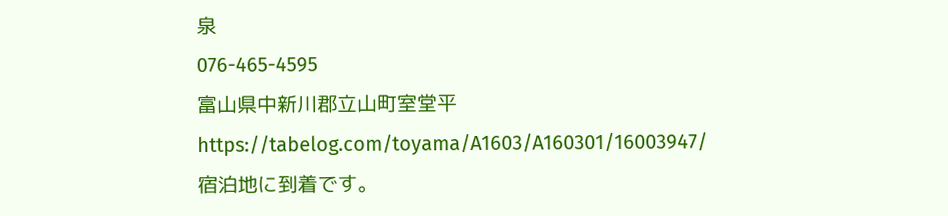泉
076-465-4595
富山県中新川郡立山町室堂平
https://tabelog.com/toyama/A1603/A160301/16003947/
宿泊地に到着です。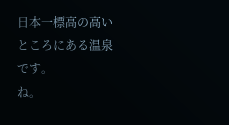日本一標高の高いところにある温泉です。
ね。